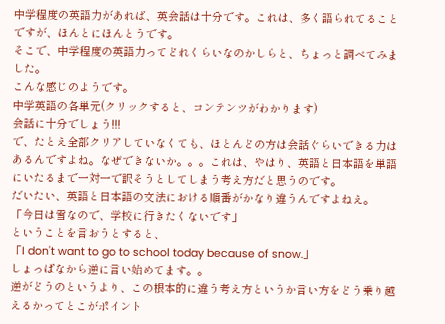中学程度の英語力があれば、英会話は十分です。これは、多く語られてることですが、ほんとにほんとうです。
そこで、中学程度の英語力ってどれくらいなのかしらと、ちょっと調べてみました。
こんな感じのようです。
中学英語の各単元(クリックすると、コンテンツがわかります)
会話に十分でしょう!!!
で、たとえ全部クリアしていなくても、ほとんどの方は会話ぐらいできる力はあるんですよね。なぜできないか。。。これは、やはり、英語と日本語を単語にいたるまで一対一で訳そうとしてしまう考え方だと思うのです。
だいたい、英語と日本語の文法における順番がかなり違うんですよねえ。
「今日は雪なので、学校に行きたくないです」
ということを言おうとすると、
「I don't want to go to school today because of snow.」
しょっぱなから逆に言い始めてます。。
逆がどうのというより、この根本的に違う考え方というか言い方をどう乗り越えるかってとこがポイント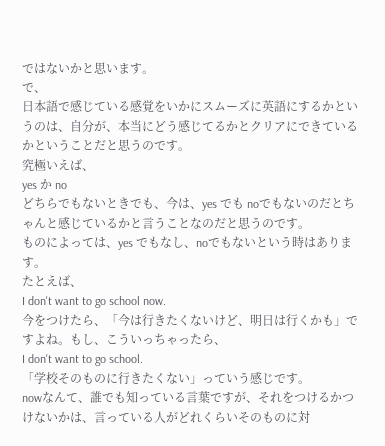ではないかと思います。
で、
日本語で感じている感覚をいかにスムーズに英語にするかというのは、自分が、本当にどう感じてるかとクリアにできているかということだと思うのです。
究極いえば、
yes か no
どちらでもないときでも、今は、yes でも noでもないのだとちゃんと感じているかと言うことなのだと思うのです。
ものによっては、yes でもなし、noでもないという時はあります。
たとえば、
I don't want to go school now.
今をつけたら、「今は行きたくないけど、明日は行くかも」ですよね。もし、こういっちゃったら、
I don't want to go school.
「学校そのものに行きたくない」っていう感じです。
nowなんて、誰でも知っている言葉ですが、それをつけるかつけないかは、言っている人がどれくらいそのものに対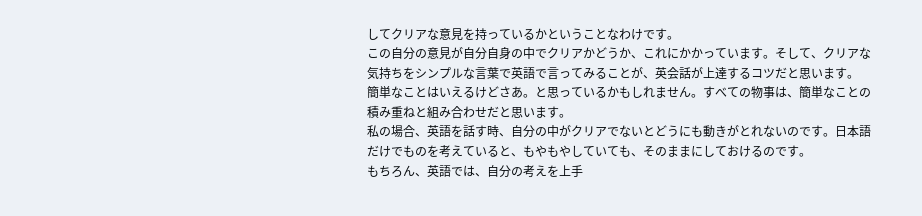してクリアな意見を持っているかということなわけです。
この自分の意見が自分自身の中でクリアかどうか、これにかかっています。そして、クリアな気持ちをシンプルな言葉で英語で言ってみることが、英会話が上達するコツだと思います。
簡単なことはいえるけどさあ。と思っているかもしれません。すべての物事は、簡単なことの積み重ねと組み合わせだと思います。
私の場合、英語を話す時、自分の中がクリアでないとどうにも動きがとれないのです。日本語だけでものを考えていると、もやもやしていても、そのままにしておけるのです。
もちろん、英語では、自分の考えを上手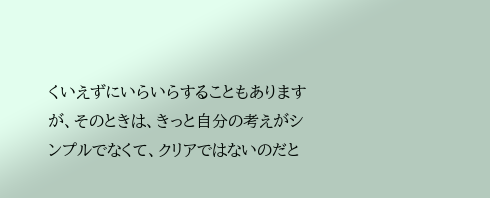くいえずにいらいらすることもありますが、そのときは、きっと自分の考えがシンプルでなくて、クリアではないのだと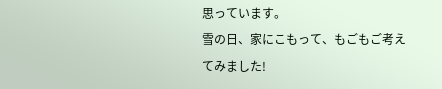思っています。
雪の日、家にこもって、もごもご考えてみました!